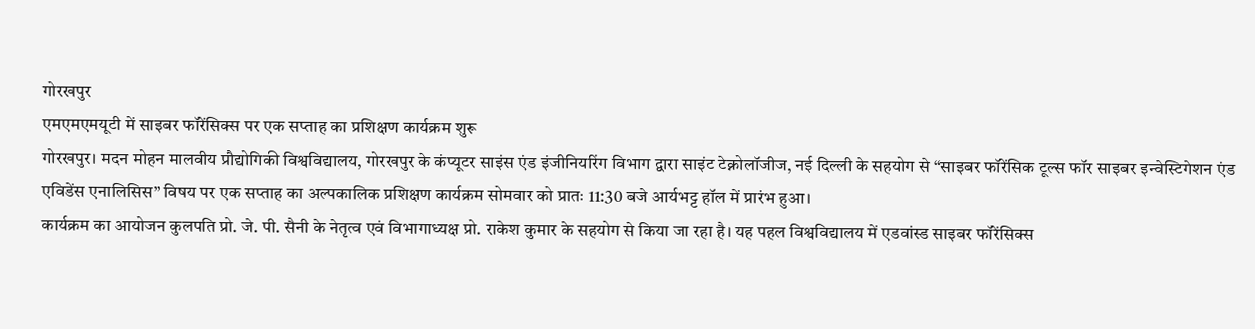गोरखपुर
एमएमएमयूटी में साइबर फॉरेंसिक्स पर एक सप्ताह का प्रशिक्षण कार्यक्रम शुरू
गोरखपुर। मदन मोहन मालवीय प्रौद्योगिकी विश्वविद्यालय, गोरखपुर के कंप्यूटर साइंस एंड इंजीनियरिंग विभाग द्वारा साइंट टेक्नोलॉजीज, नई दिल्ली के सहयोग से “साइबर फॉरेंसिक टूल्स फॉर साइबर इन्वेस्टिगेशन एंड एविडेंस एनालिसिस” विषय पर एक सप्ताह का अल्पकालिक प्रशिक्षण कार्यक्रम सोमवार को प्रातः 11:30 बजे आर्यभट्ट हॉल में प्रारंभ हुआ।
कार्यक्रम का आयोजन कुलपति प्रो. जे. पी. सैनी के नेतृत्व एवं विभागाध्यक्ष प्रो. राकेश कुमार के सहयोग से किया जा रहा है। यह पहल विश्वविद्यालय में एडवांस्ड साइबर फॉरेंसिक्स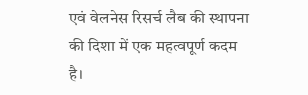एवं वेलनेस रिसर्च लैब की स्थापना की दिशा में एक महत्वपूर्ण कदम है।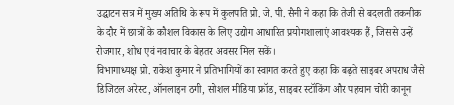उद्घाटन सत्र में मुख्य अतिथि के रूप में कुलपति प्रो. जे. पी. सैनी ने कहा कि तेजी से बदलती तकनीक के दौर में छात्रों के कौशल विकास के लिए उद्योग आधारित प्रयोगशालाएं आवश्यक हैं, जिससे उन्हें रोजगार, शोध एवं नवाचार के बेहतर अवसर मिल सकें।
विभागाध्यक्ष प्रो. राकेश कुमार ने प्रतिभागियों का स्वागत करते हुए कहा कि बढ़ते साइबर अपराध जैसे डिजिटल अरेस्ट, ऑनलाइन ठगी, सोशल मीडिया फ्रॉड, साइबर स्टॉकिंग और पहचान चोरी कानून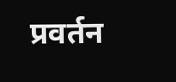प्रवर्तन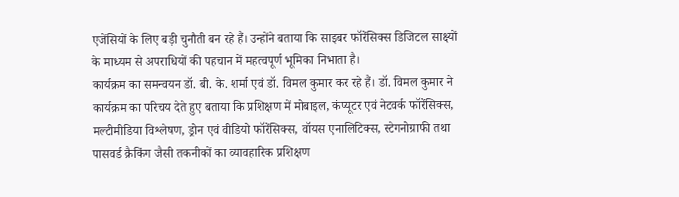एजेंसियों के लिए बड़ी चुनौती बन रहे हैं। उन्होंने बताया कि साइबर फॉरेंसिक्स डिजिटल साक्ष्यों के माध्यम से अपराधियों की पहचान में महत्वपूर्ण भूमिका निभाता है।
कार्यक्रम का समन्वयन डॉ. बी. के. शर्मा एवं डॉ. विमल कुमार कर रहे हैं। डॉ. विमल कुमार ने कार्यक्रम का परिचय देते हुए बताया कि प्रशिक्षण में मोबाइल, कंप्यूटर एवं नेटवर्क फॉरेंसिक्स, मल्टीमीडिया विश्लेषण, ड्रोन एवं वीडियो फॉरेंसिक्स, वॉयस एनालिटिक्स, स्टेगनोग्राफी तथा पासवर्ड क्रैकिंग जैसी तकनीकों का व्यावहारिक प्रशिक्षण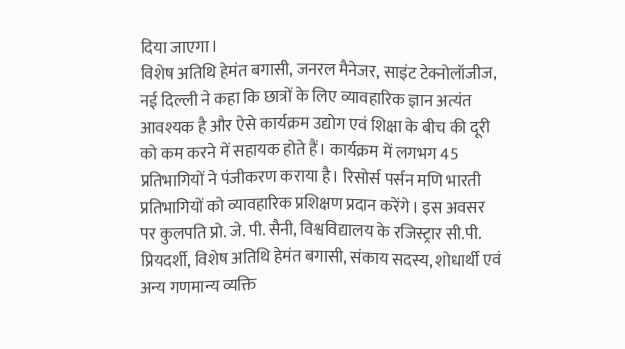दिया जाएगा।
विशेष अतिथि हेमंत बगासी, जनरल मैनेजर, साइंट टेक्नोलॉजीज, नई दिल्ली ने कहा कि छात्रों के लिए व्यावहारिक ज्ञान अत्यंत आवश्यक है और ऐसे कार्यक्रम उद्योग एवं शिक्षा के बीच की दूरी को कम करने में सहायक होते हैं। कार्यक्रम में लगभग 45 प्रतिभागियों ने पंजीकरण कराया है। रिसोर्स पर्सन मणि भारती प्रतिभागियों को व्यावहारिक प्रशिक्षण प्रदान करेंगे। इस अवसर पर कुलपति प्रो. जे. पी. सैनी, विश्वविद्यालय के रजिस्ट्रार सी.पी. प्रियदर्शी, विशेष अतिथि हेमंत बगासी, संकाय सदस्य, शोधार्थी एवं अन्य गणमान्य व्यक्ति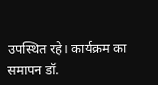उपस्थित रहे। कार्यक्रम का समापन डॉ.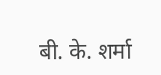बी. के. शर्मा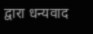द्वारा धन्यवाद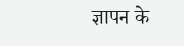ज्ञापन के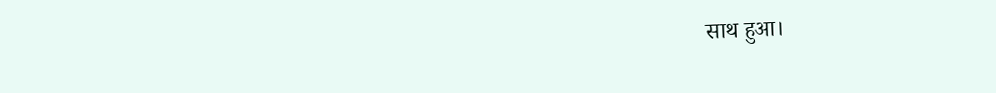साथ हुआ।